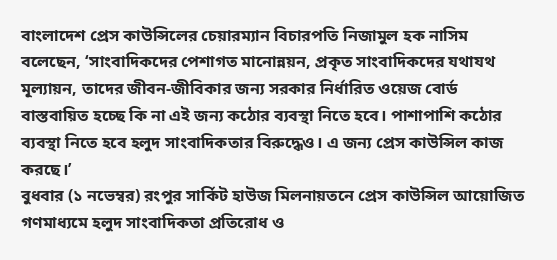বাংলাদেশ প্রেস কাউন্সিলের চেয়ারম্যান বিচারপতি নিজামুল হক নাসিম বলেছেন, ‘সাংবাদিকদের পেশাগত মানোন্নয়ন, প্রকৃত সাংবাদিকদের যথাযথ মূল্যায়ন, তাদের জীবন-জীবিকার জন্য সরকার নির্ধারিত ওয়েজ বোর্ড বাস্তবায়িত হচ্ছে কি না এই জন্য কঠোর ব্যবস্থা নিতে হবে। পাশাপাশি কঠোর ব্যবস্থা নিতে হবে হলুদ সাংবাদিকতার বিরুদ্ধেও। এ জন্য প্রেস কাউন্সিল কাজ করছে।’
বুধবার (১ নভেম্বর) রংপুর সার্কিট হাউজ মিলনায়তনে প্রেস কাউন্সিল আয়োজিত গণমাধ্যমে হলুদ সাংবাদিকতা প্রতিরোধ ও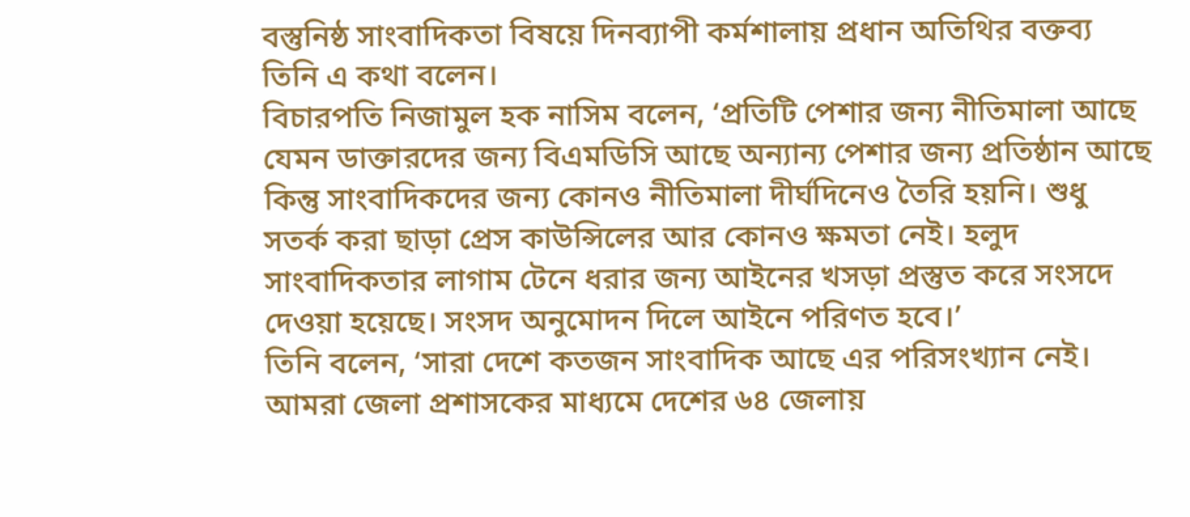বস্তুনিষ্ঠ সাংবাদিকতা বিষয়ে দিনব্যাপী কর্মশালায় প্রধান অতিথির বক্তব্য তিনি এ কথা বলেন।
বিচারপতি নিজামুল হক নাসিম বলেন, ‘প্রতিটি পেশার জন্য নীতিমালা আছে যেমন ডাক্তারদের জন্য বিএমডিসি আছে অন্যান্য পেশার জন্য প্রতিষ্ঠান আছে কিন্তু সাংবাদিকদের জন্য কোনও নীতিমালা দীর্ঘদিনেও তৈরি হয়নি। শুধু সতর্ক করা ছাড়া প্রেস কাউন্সিলের আর কোনও ক্ষমতা নেই। হলুদ সাংবাদিকতার লাগাম টেনে ধরার জন্য আইনের খসড়া প্রস্তুত করে সংসদে দেওয়া হয়েছে। সংসদ অনুমোদন দিলে আইনে পরিণত হবে।’
তিনি বলেন, ‘সারা দেশে কতজন সাংবাদিক আছে এর পরিসংখ্যান নেই। আমরা জেলা প্রশাসকের মাধ্যমে দেশের ৬৪ জেলায়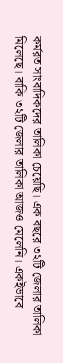কর্মরত সাংবাদিকদের তালিকা চেয়েছি। এক বছরে ৩২টি জেলার তালিকা মিলেছে। বাকি ৩২টি জেলার তালিকা আজও মেলেনি। একইভাবে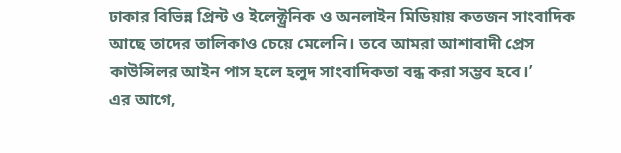ঢাকার বিভিন্ন প্রিন্ট ও ইলেক্ট্রনিক ও অনলাইন মিডিয়ায় কতজন সাংবাদিক আছে তাদের তালিকাও চেয়ে মেলেনি। তবে আমরা আশাবাদী প্রেস কাউন্সিলর আইন পাস হলে হলুদ সাংবাদিকতা বন্ধ করা সম্ভব হবে।’
এর আগে,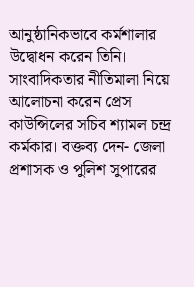আনুষ্ঠানিকভাবে কর্মশালার উদ্বোধন করেন তিনি। সাংবাদিকতার নীতিমালা নিয়ে আলোচনা করেন প্রেস কাউন্সিলের সচিব শ্যামল চন্দ্র কর্মকার। বক্তব্য দেন- জেলা প্রশাসক ও পুলিশ সুপারের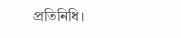প্রতিনিধি।